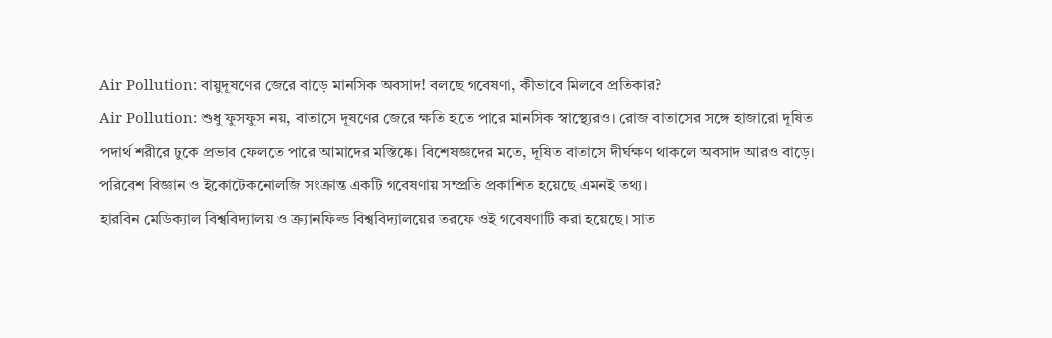Air Pollution: বায়ুদূষণের জেরে বাড়ে মানসিক অবসাদ! বলছে গবেষণা, কীভাবে মিলবে প্রতিকার?
Air Pollution: শুধু ফুসফুস নয়, বাতাসে দূষণের জেরে ক্ষতি হতে পারে মানসিক স্বাস্থ্যেরও। রোজ বাতাসের সঙ্গে হাজারো দূষিত পদার্থ শরীরে ঢুকে প্রভাব ফেলতে পারে আমাদের মস্তিষ্কে। বিশেষজ্ঞদের মতে, দূষিত বাতাসে দীর্ঘক্ষণ থাকলে অবসাদ আরও বাড়ে। পরিবেশ বিজ্ঞান ও ইকোটেকনোলজি সংক্রান্ত একটি গবেষণায় সম্প্রতি প্রকাশিত হয়েছে এমনই তথ্য।
হারবিন মেডিক্যাল বিশ্ববিদ্যালয় ও ক্র্যানফিল্ড বিশ্ববিদ্যালয়ের তরফে ওই গবেষণাটি করা হয়েছে। সাত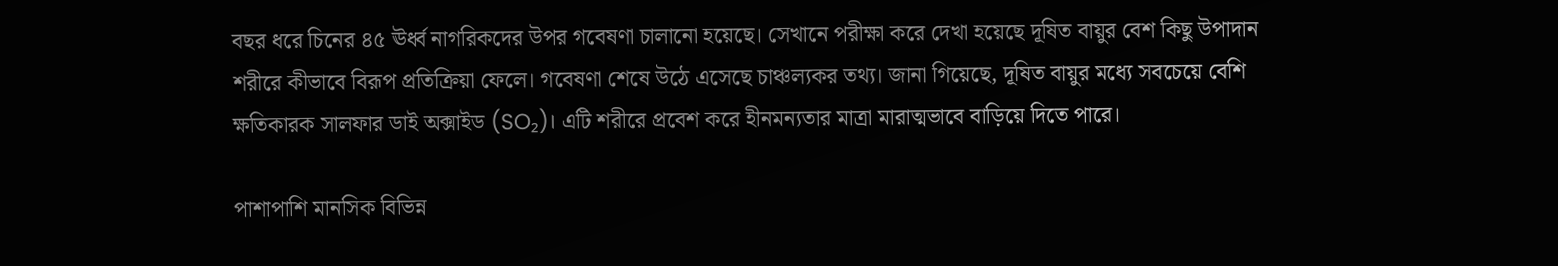বছর ধরে চিনের ৪৫ ঊর্ধ্ব নাগরিকদের উপর গবেষণা চালানো হয়েছে। সেখানে পরীক্ষা করে দেখা হয়েছে দূষিত বায়ুর বেশ কিছু উপাদান শরীরে কীভাবে বিরূপ প্রতিক্রিয়া ফেলে। গবেষণা শেষে উঠে এসেছে চাঞ্চল্যকর তথ্য। জানা গিয়েছে, দূষিত বায়ুর মধ্যে সবচেয়ে বেশি ক্ষতিকারক সালফার ডাই অক্সাইড (SO₂)। এটি শরীরে প্রবেশ করে হীনমন্যতার মাত্রা মারাত্মভাবে বাড়িয়ে দিতে পারে।

পাশাপাশি মানসিক বিভিন্ন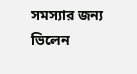সমস্যার জন্য ভিলেন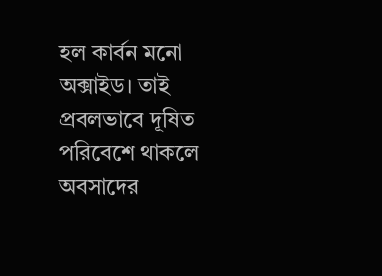হল কার্বন মনো অক্সাইড। তাই প্রবলভাবে দূষিত পরিবেশে থাকলে অবসাদের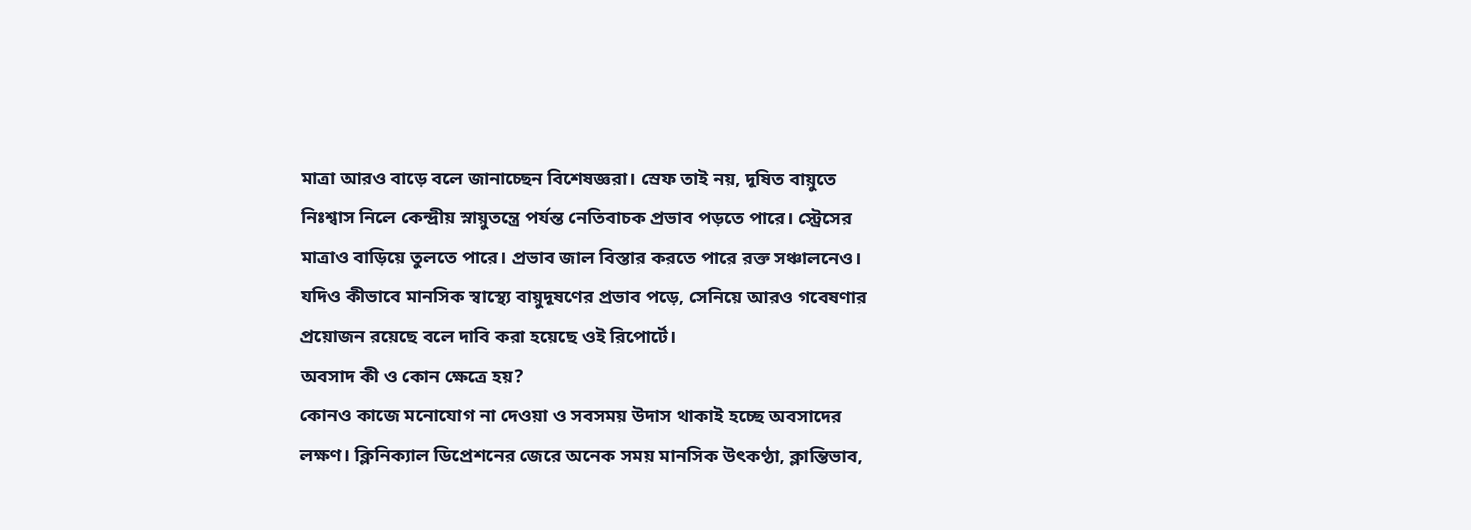মাত্রা আরও বাড়ে বলে জানাচ্ছেন বিশেষজ্ঞরা। স্রেফ তাই নয়, দূষিত বায়ুতে নিঃশ্বাস নিলে কেন্দ্রীয় স্নায়ুতন্ত্রে পর্যন্ত নেতিবাচক প্রভাব পড়তে পারে। স্ট্রেসের মাত্রাও বাড়িয়ে তুলতে পারে। প্রভাব জাল বিস্তার করতে পারে রক্ত সঞ্চালনেও। যদিও কীভাবে মানসিক স্বাস্থ্যে বায়ুদূষণের প্রভাব পড়ে, সেনিয়ে আরও গবেষণার প্রয়োজন রয়েছে বলে দাবি করা হয়েছে ওই রিপোর্টে।
অবসাদ কী ও কোন ক্ষেত্রে হয়?
কোনও কাজে মনোযোগ না দেওয়া ও সবসময় উদাস থাকাই হচ্ছে অবসাদের লক্ষণ। ক্লিনিক্যাল ডিপ্রেশনের জেরে অনেক সময় মানসিক উৎকণ্ঠা, ক্লান্তিভাব,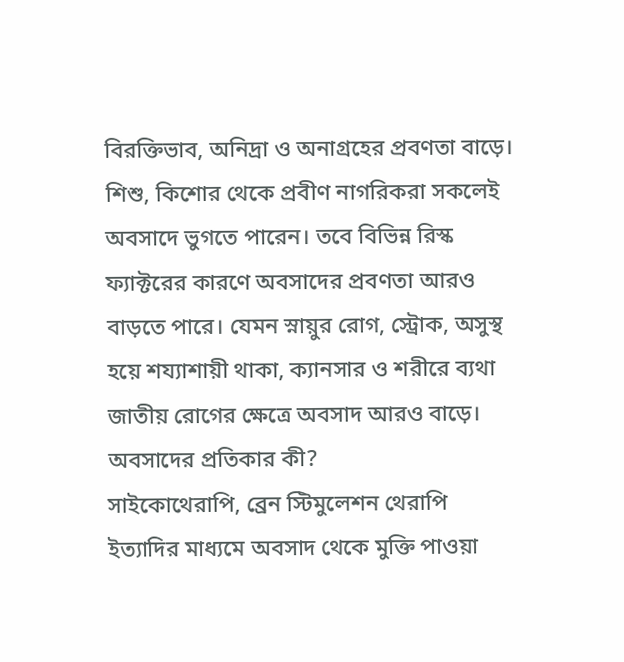বিরক্তিভাব, অনিদ্রা ও অনাগ্রহের প্রবণতা বাড়ে। শিশু, কিশোর থেকে প্রবীণ নাগরিকরা সকলেই অবসাদে ভুগতে পারেন। তবে বিভিন্ন রিস্ক ফ্যাক্টরের কারণে অবসাদের প্রবণতা আরও বাড়তে পারে। যেমন স্নায়ুর রোগ, স্ট্রোক, অসুস্থ হয়ে শয্যাশায়ী থাকা, ক্যানসার ও শরীরে ব্যথা জাতীয় রোগের ক্ষেত্রে অবসাদ আরও বাড়ে।
অবসাদের প্রতিকার কী?
সাইকোথেরাপি, ব্রেন স্টিমুলেশন থেরাপি ইত্যাদির মাধ্যমে অবসাদ থেকে মুক্তি পাওয়া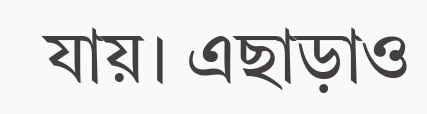যায়। এছাড়াও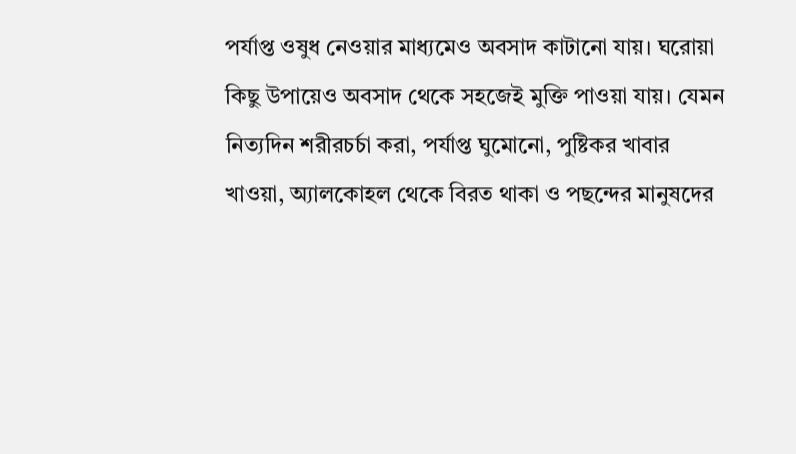পর্যাপ্ত ওষুধ নেওয়ার মাধ্যমেও অবসাদ কাটানো যায়। ঘরোয়া কিছু উপায়েও অবসাদ থেকে সহজেই মুক্তি পাওয়া যায়। যেমন নিত্যদিন শরীরচর্চা করা, পর্যাপ্ত ঘুমোনো, পুষ্টিকর খাবার খাওয়া, অ্যালকোহল থেকে বিরত থাকা ও পছন্দের মানুষদের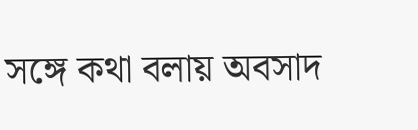সঙ্গে কথা বলায় অবসাদ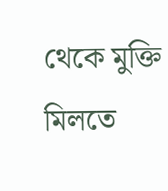থেকে মুক্তি মিলতে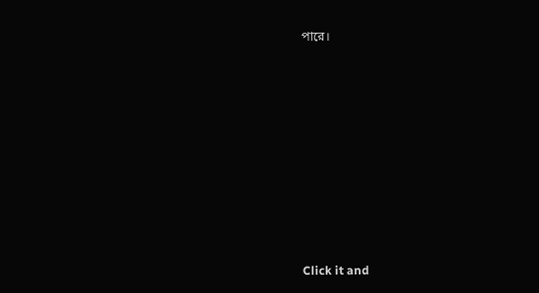পারে।












Click it and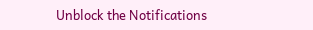Unblock the Notifications